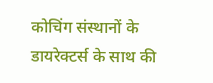कोचिंग संस्थानों के डायरेक्टर्स के साथ की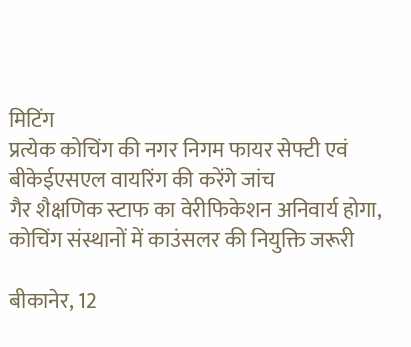मिटिंग
प्रत्येक कोचिंग की नगर निगम फायर सेफ्टी एवं बीकेईएसएल वायरिंग की करेंगे जांच
गैर शैक्षणिक स्टाफ का वेरीफिकेशन अनिवार्य होगा,
कोचिंग संस्थानों में काउंसलर की नियुक्ति जरूरी

बीकानेर, 12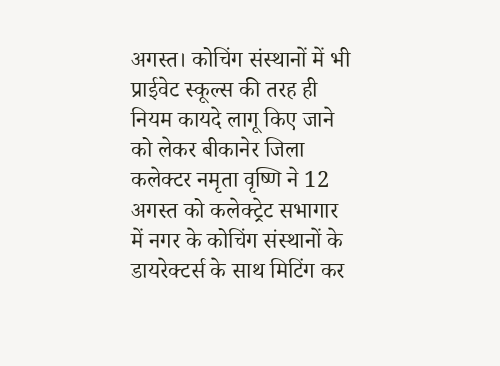अगस्त। कोचिंग संस्थानों में भी प्राईवेट स्कूल्स की तरह ही नियम कायदे लागू किए जाने को लेकर बीकानेर जिला कलेक्टर नमृता वृष्णि ने 12 अगस्त को कलेक्ट्रेट सभागार में नगर के कोचिंग संस्थानों के डायरेक्टर्स के साथ मिटिंग कर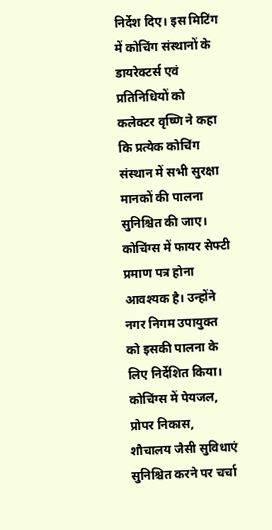निर्देश दिए। इस मिटिंग में कोचिंग संस्थानों के डायरेक्टर्स एवं प्रतिनिधियों को कलेक्टर वृष्णि ने कहा कि प्रत्येक कोचिंग संस्थान में सभी सुरक्षा मानकों की पालना सुनिश्चित की जाए। कोचिंग्स में फायर सेफ्टी प्रमाण पत्र होना आवश्यक है। उन्होंने नगर निगम उपायुक्त को इसकी पालना के लिए निर्देशित किया। कोचिंग्स में पेयजल, प्रोपर निकास, शौचालय जैसी सुविधाएं सुनिश्चित करने पर चर्चा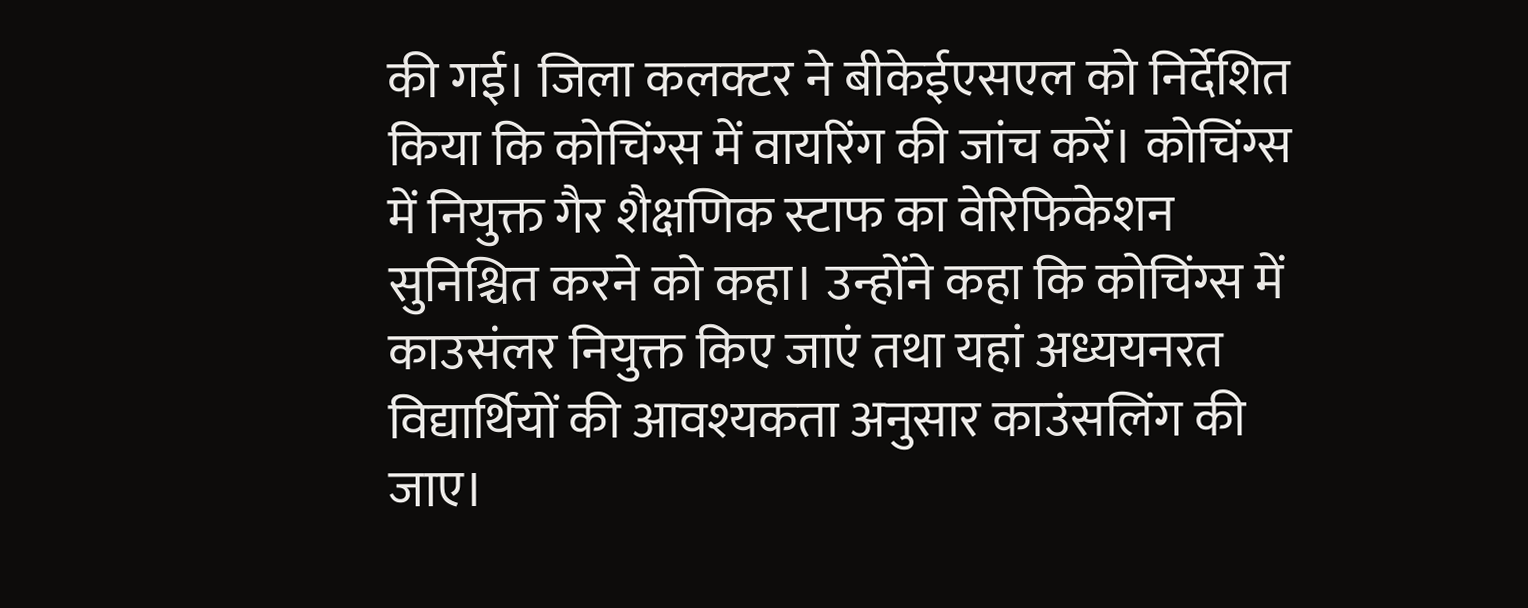की गई। जिला कलक्टर ने बीकेईएसएल को निर्देशित किया कि कोचिंग्स में वायरिंग की जांच करें। कोचिंग्स में नियुक्त गैर शैक्षणिक स्टाफ का वेरिफिकेशन सुनिश्चित करने को कहा। उन्होंने कहा कि कोचिंग्स में काउसंलर नियुक्त किए जाएं तथा यहां अध्ययनरत विद्यार्थियों की आवश्यकता अनुसार काउंसलिंग की जाए।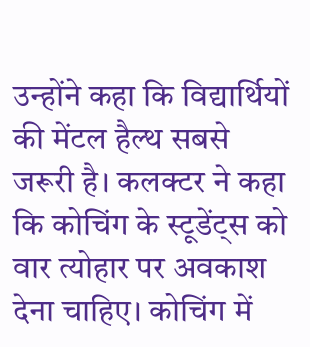उन्होंने कहा कि विद्यार्थियों की मेंटल हैल्थ सबसे जरूरी है। कलक्टर ने कहा कि कोचिंग के स्टूडेंट्स को वार त्योहार पर अवकाश देना चाहिए। कोचिंग में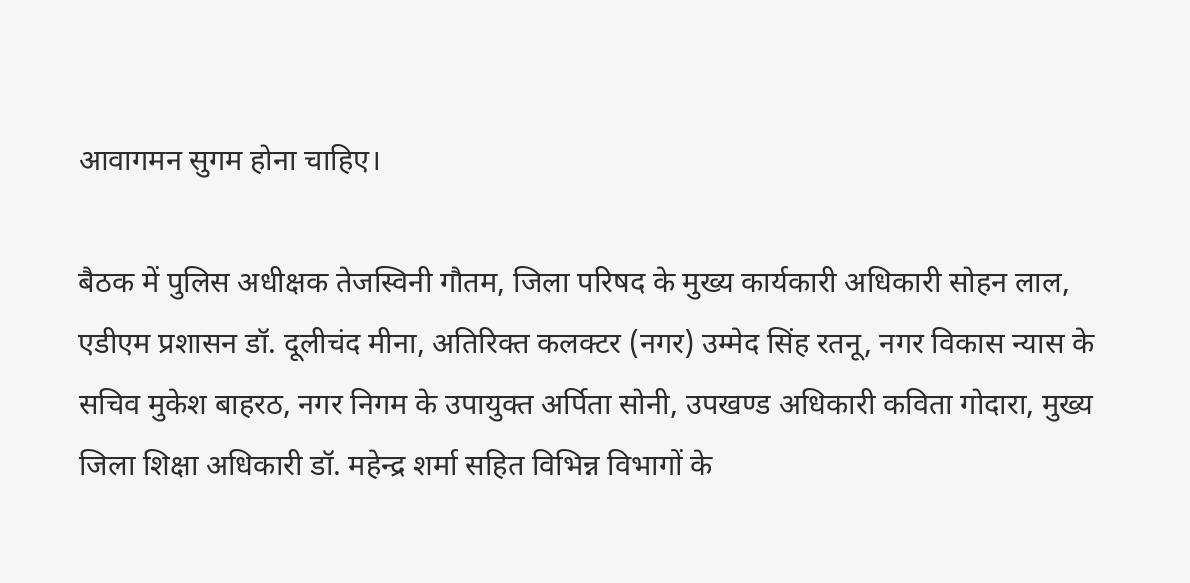आवागमन सुगम होना चाहिए।

बैठक में पुलिस अधीक्षक तेजस्विनी गौतम, जिला परिषद के मुख्य कार्यकारी अधिकारी सोहन लाल, एडीएम प्रशासन डॉ. दूलीचंद मीना, अतिरिक्त कलक्टर (नगर) उम्मेद सिंह रतनू, नगर विकास न्यास के सचिव मुकेश बाहरठ, नगर निगम के उपायुक्त अर्पिता सोनी, उपखण्ड अधिकारी कविता गोदारा, मुख्य जिला शिक्षा अधिकारी डॉ. महेन्द्र शर्मा सहित विभिन्न विभागों के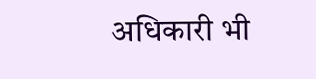अधिकारी भी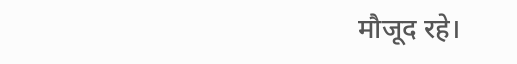मौजूद रहे।